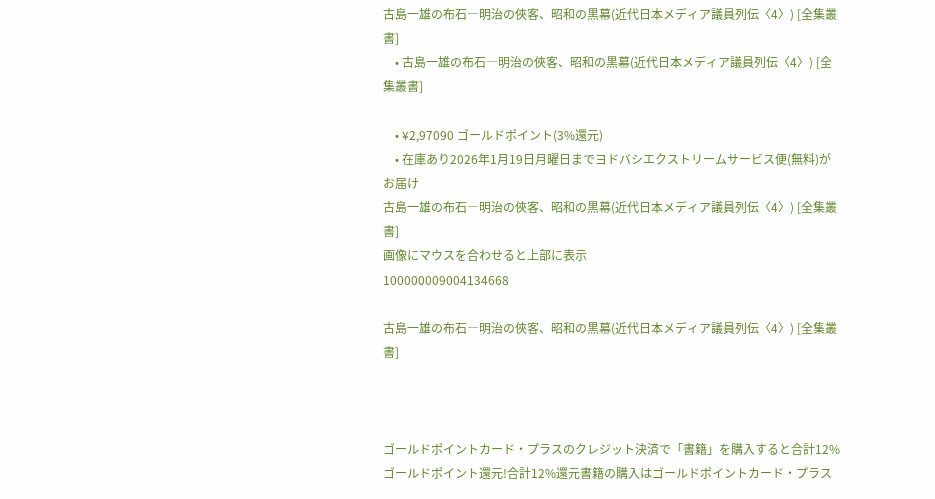古島一雄の布石―明治の俠客、昭和の黒幕(近代日本メディア議員列伝〈4〉) [全集叢書]
    • 古島一雄の布石―明治の俠客、昭和の黒幕(近代日本メディア議員列伝〈4〉) [全集叢書]

    • ¥2,97090 ゴールドポイント(3%還元)
    • 在庫あり2026年1月19日月曜日までヨドバシエクストリームサービス便(無料)がお届け
古島一雄の布石―明治の俠客、昭和の黒幕(近代日本メディア議員列伝〈4〉) [全集叢書]
画像にマウスを合わせると上部に表示
100000009004134668

古島一雄の布石―明治の俠客、昭和の黒幕(近代日本メディア議員列伝〈4〉) [全集叢書]



ゴールドポイントカード・プラスのクレジット決済で「書籍」を購入すると合計12%ゴールドポイント還元!合計12%還元書籍の購入はゴールドポイントカード・プラス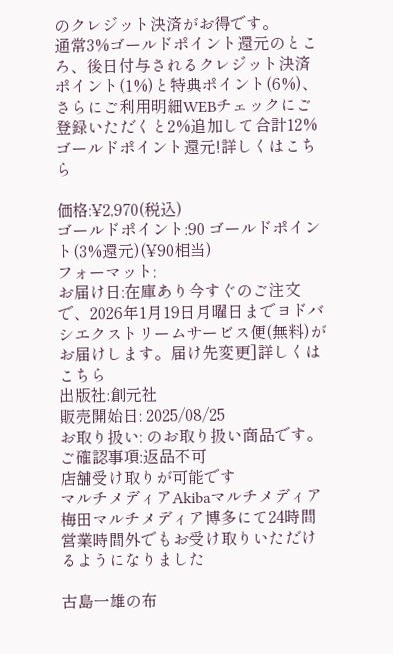のクレジット決済がお得です。
通常3%ゴールドポイント還元のところ、後日付与されるクレジット決済ポイント(1%)と特典ポイント(6%)、さらにご利用明細WEBチェックにご登録いただくと2%追加して合計12%ゴールドポイント還元!詳しくはこちら

価格:¥2,970(税込)
ゴールドポイント:90 ゴールドポイント(3%還元)(¥90相当)
フォーマット:
お届け日:在庫あり今すぐのご注文で、2026年1月19日月曜日までヨドバシエクストリームサービス便(無料)がお届けします。届け先変更]詳しくはこちら
出版社:創元社
販売開始日: 2025/08/25
お取り扱い: のお取り扱い商品です。
ご確認事項:返品不可
店舗受け取りが可能です
マルチメディアAkibaマルチメディア梅田マルチメディア博多にて24時間営業時間外でもお受け取りいただけるようになりました

古島一雄の布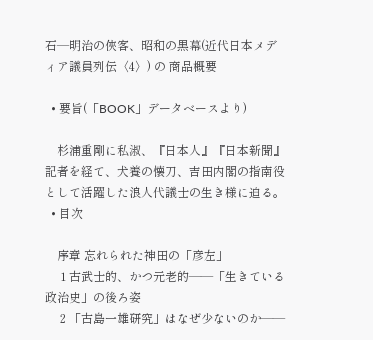石―明治の俠客、昭和の黒幕(近代日本メディア議員列伝〈4〉) の 商品概要

  • 要旨(「BOOK」データベースより)

    杉浦重剛に私淑、『日本人』『日本新聞』記者を経て、犬養の懐刀、吉田内閣の指南役として活躍した浪人代議士の生き様に迫る。
  • 目次

    序章 忘れられた神田の「彦左」
     1 古武士的、かつ元老的――「生きている政治史」の後ろ姿
     2 「古島一雄研究」はなぜ少ないのか――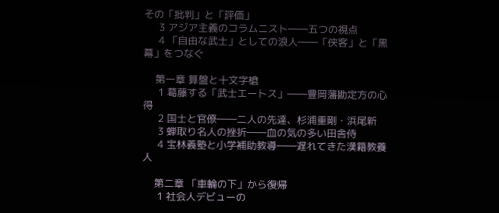その「批判」と「評価」
     3 アジア主義のコラムニスト――五つの視点
     4 「自由な武士」としての浪人――「侠客」と「黒幕」をつなぐ

    第一章 算盤と十文字槍
     1 葛藤する「武士エートス」――豊岡藩勘定方の心得
     2 国士と官僚――二人の先達、杉浦重剛・浜尾新
     3 蝉取り名人の挫折――血の気の多い田舎侍
     4 宝林義塾と小学補助教導――遅れてきた漢籍教養人

    第二章 「車輪の下」から復帰
     1 社会人デビューの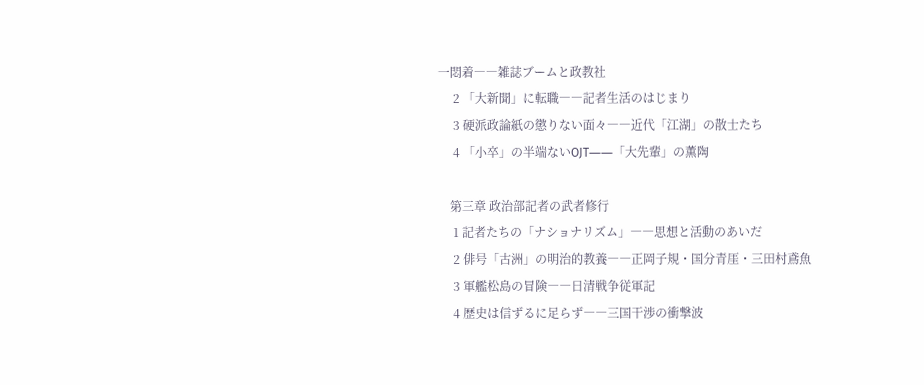一悶着――雑誌ブームと政教社
     2 「大新聞」に転職――記者生活のはじまり
     3 硬派政論紙の懲りない面々――近代「江湖」の散士たち
     4 「小卒」の半端ないОJT――「大先輩」の薫陶

    第三章 政治部記者の武者修行
     1 記者たちの「ナショナリズム」――思想と活動のあいだ
     2 俳号「古洲」の明治的教養――正岡子規・国分青厓・三田村鳶魚
     3 軍艦松島の冒険――日清戦争従軍記
     4 歴史は信ずるに足らず――三国干渉の衝撃波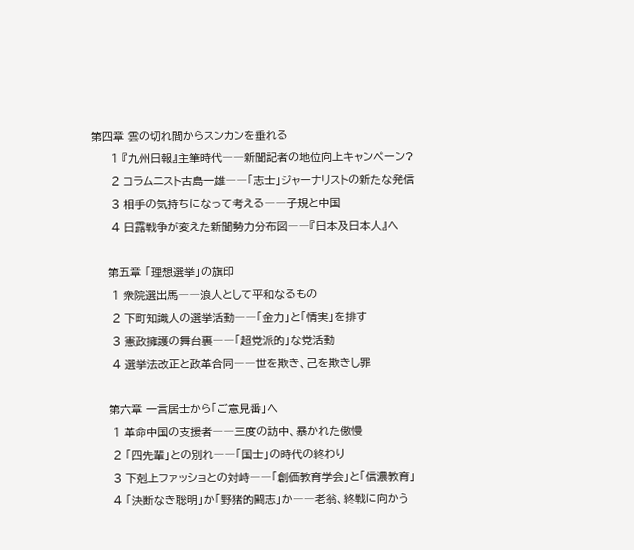第四章 雲の切れ間からスンカンを垂れる
     1 『九州日報』主筆時代――新聞記者の地位向上キャンペーン?
     2 コラムニスト古島一雄――「志士」ジャーナリストの新たな発信
     3 相手の気持ちになって考える――子規と中国
     4 日露戦争が変えた新聞勢力分布図――『日本及日本人』へ

    第五章 「理想選挙」の旗印
     1 衆院選出馬――浪人として平和なるもの
     2 下町知識人の選挙活動――「金力」と「情実」を排す
     3 憲政擁護の舞台裏――「超党派的」な党活動
     4 選挙法改正と政革合同――世を欺き、己を欺きし罪

    第六章 一言居士から「ご意見番」へ
     1 革命中国の支援者――三度の訪中、暴かれた傲慢
     2 「四先輩」との別れ――「国士」の時代の終わり
     3 下剋上ファッショとの対峙――「創価教育学会」と「信濃教育」
     4 「決断なき聡明」か「野猪的闘志」か――老翁、終戦に向かう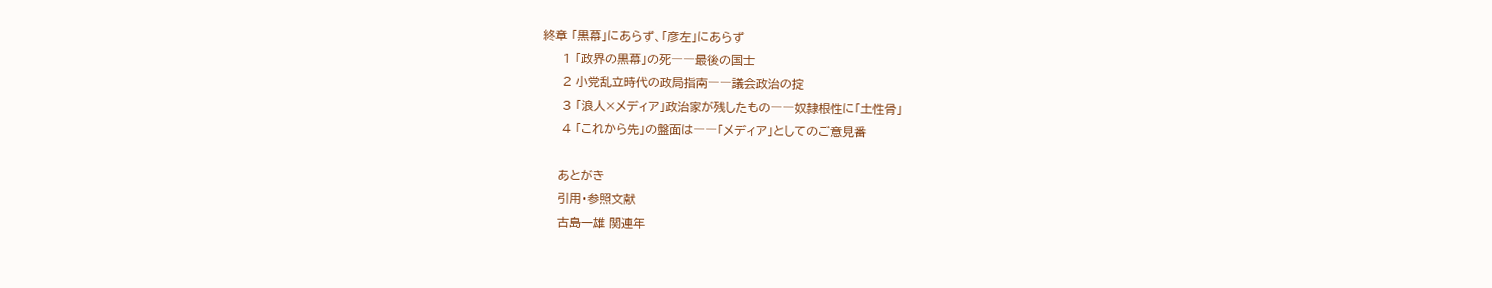終章 「黒幕」にあらず、「彦左」にあらず
     1 「政界の黒幕」の死――最後の国士
     2 小党乱立時代の政局指南――議会政治の掟
     3 「浪人×メディア」政治家が残したもの――奴隷根性に「土性骨」
     4 「これから先」の盤面は――「メディア」としてのご意見番

    あとがき
    引用・参照文献
    古島一雄 関連年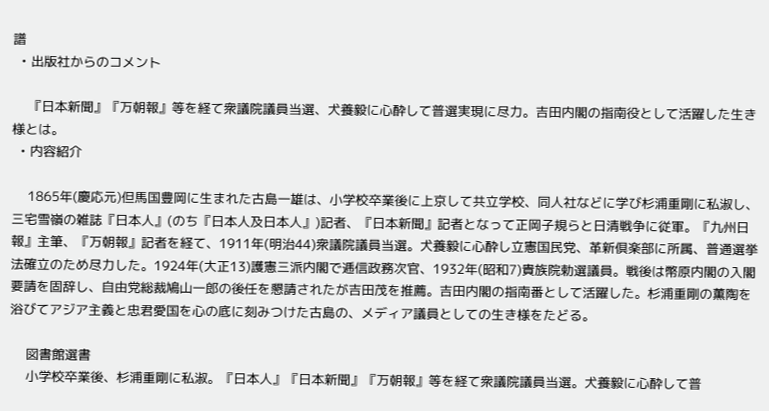譜
  • 出版社からのコメント

    『日本新聞』『万朝報』等を経て衆議院議員当選、犬養毅に心酔して普選実現に尽力。吉田内閣の指南役として活躍した生き様とは。
  • 内容紹介

    1865年(慶応元)但馬国豊岡に生まれた古島一雄は、小学校卒業後に上京して共立学校、同人社などに学び杉浦重剛に私淑し、三宅雪嶺の雑誌『日本人』(のち『日本人及日本人』)記者、『日本新聞』記者となって正岡子規らと日清戦争に従軍。『九州日報』主筆、『万朝報』記者を経て、1911年(明治44)衆議院議員当選。犬養毅に心酔し立憲国民党、革新倶楽部に所属、普通選挙法確立のため尽力した。1924年(大正13)護憲三派内閣で逓信政務次官、1932年(昭和7)貴族院勅選議員。戦後は幣原内閣の入閣要請を固辞し、自由党総裁鳩山一郎の後任を懇請されたが吉田茂を推薦。吉田内閣の指南番として活躍した。杉浦重剛の薫陶を浴びてアジア主義と忠君愛国を心の底に刻みつけた古島の、メディア議員としての生き様をたどる。

    図書館選書
    小学校卒業後、杉浦重剛に私淑。『日本人』『日本新聞』『万朝報』等を経て衆議院議員当選。犬養毅に心酔して普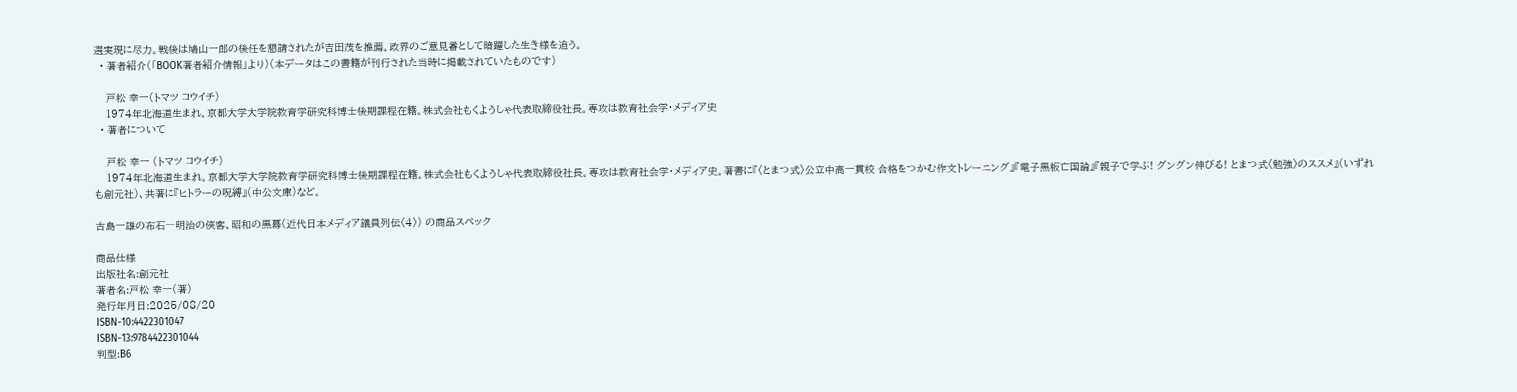選実現に尽力。戦後は鳩山一郎の後任を懇請されたが吉田茂を推薦。政界のご意見番として暗躍した生き様を追う。
  • 著者紹介(「BOOK著者紹介情報」より)(本データはこの書籍が刊行された当時に掲載されていたものです)

    戸松 幸一(トマツ コウイチ)
    1974年北海道生まれ。京都大学大学院教育学研究科博士後期課程在籍。株式会社もくようしゃ代表取締役社長。専攻は教育社会学・メディア史
  • 著者について

    戸松 幸一 (トマツ コウイチ)
    1974年北海道生まれ。京都大学大学院教育学研究科博士後期課程在籍。株式会社もくようしゃ代表取締役社長。専攻は教育社会学・メディア史。著書に『〈とまつ式〉公立中高一貫校 合格をつかむ作文トレーニング』『電子黒板亡国論』『親子で学ぶ! グングン伸びる! とまつ式〈勉強〉のススメ』(いずれも創元社)、共著に『ヒトラーの呪縛』(中公文庫)など。

古島一雄の布石―明治の俠客、昭和の黒幕(近代日本メディア議員列伝〈4〉) の商品スペック

商品仕様
出版社名:創元社
著者名:戸松 幸一(著)
発行年月日:2025/08/20
ISBN-10:4422301047
ISBN-13:9784422301044
判型:B6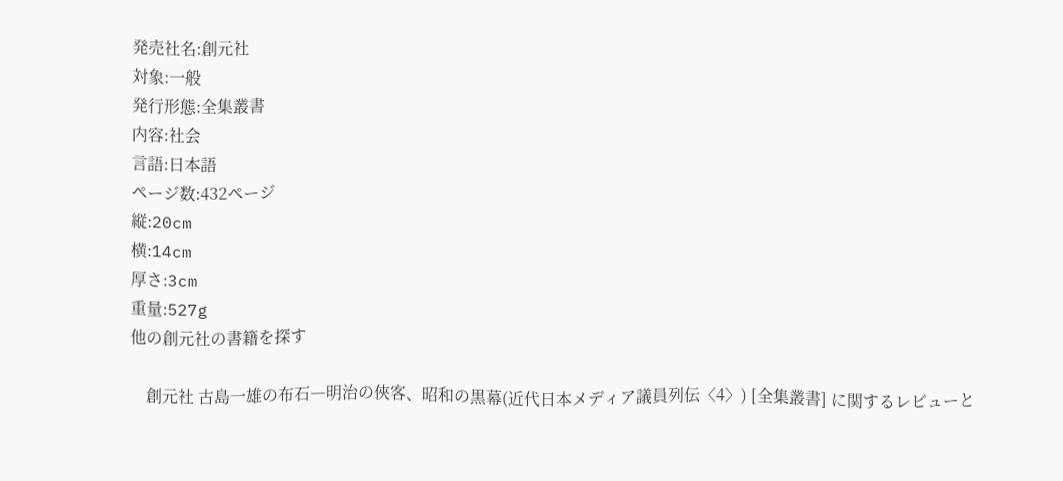発売社名:創元社
対象:一般
発行形態:全集叢書
内容:社会
言語:日本語
ページ数:432ページ
縦:20cm
横:14cm
厚さ:3cm
重量:527g
他の創元社の書籍を探す

    創元社 古島一雄の布石―明治の俠客、昭和の黒幕(近代日本メディア議員列伝〈4〉) [全集叢書] に関するレビューと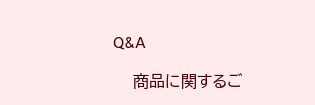Q&A

    商品に関するご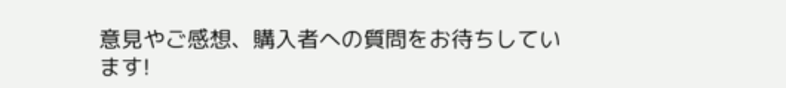意見やご感想、購入者への質問をお待ちしています!